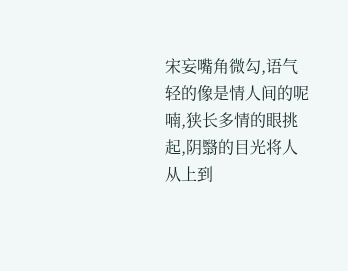宋妄嘴角微勾,语气轻的像是情人间的呢喃,狭长多情的眼挑起,阴翳的目光将人从上到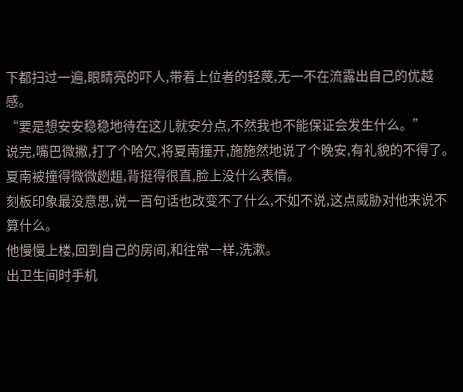下都扫过一遍,眼睛亮的吓人,带着上位者的轻蔑,无一不在流露出自己的优越感。
“要是想安安稳稳地待在这儿就安分点,不然我也不能保证会发生什么。”
说完,嘴巴微撇,打了个哈欠,将夏南撞开,施施然地说了个晚安,有礼貌的不得了。
夏南被撞得微微趔趄,背挺得很直,脸上没什么表情。
刻板印象最没意思,说一百句话也改变不了什么,不如不说,这点威胁对他来说不算什么。
他慢慢上楼,回到自己的房间,和往常一样,洗漱。
出卫生间时手机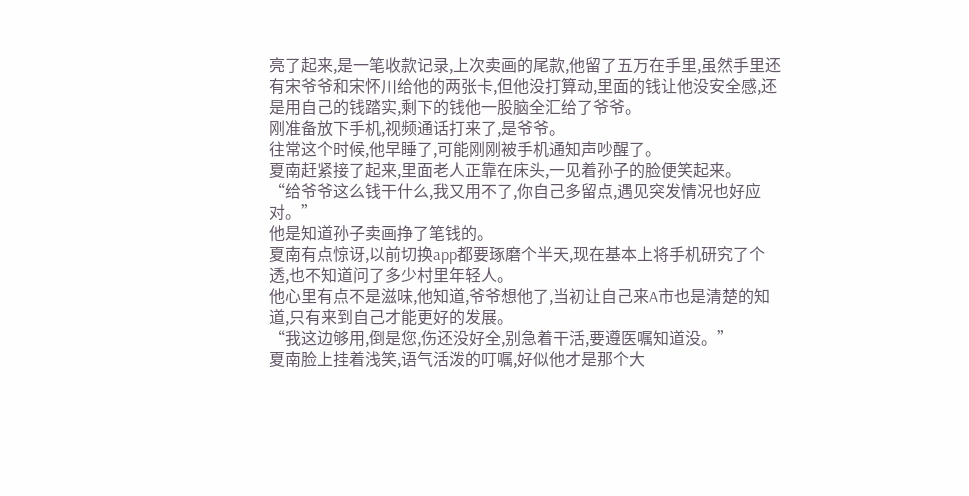亮了起来,是一笔收款记录,上次卖画的尾款,他留了五万在手里,虽然手里还有宋爷爷和宋怀川给他的两张卡,但他没打算动,里面的钱让他没安全感,还是用自己的钱踏实,剩下的钱他一股脑全汇给了爷爷。
刚准备放下手机,视频通话打来了,是爷爷。
往常这个时候,他早睡了,可能刚刚被手机通知声吵醒了。
夏南赶紧接了起来,里面老人正靠在床头,一见着孙子的脸便笑起来。
“给爷爷这么钱干什么,我又用不了,你自己多留点,遇见突发情况也好应对。”
他是知道孙子卖画挣了笔钱的。
夏南有点惊讶,以前切换app都要琢磨个半天,现在基本上将手机研究了个透,也不知道问了多少村里年轻人。
他心里有点不是滋味,他知道,爷爷想他了,当初让自己来A市也是清楚的知道,只有来到自己才能更好的发展。
“我这边够用,倒是您,伤还没好全,别急着干活,要遵医嘱知道没。”
夏南脸上挂着浅笑,语气活泼的叮嘱,好似他才是那个大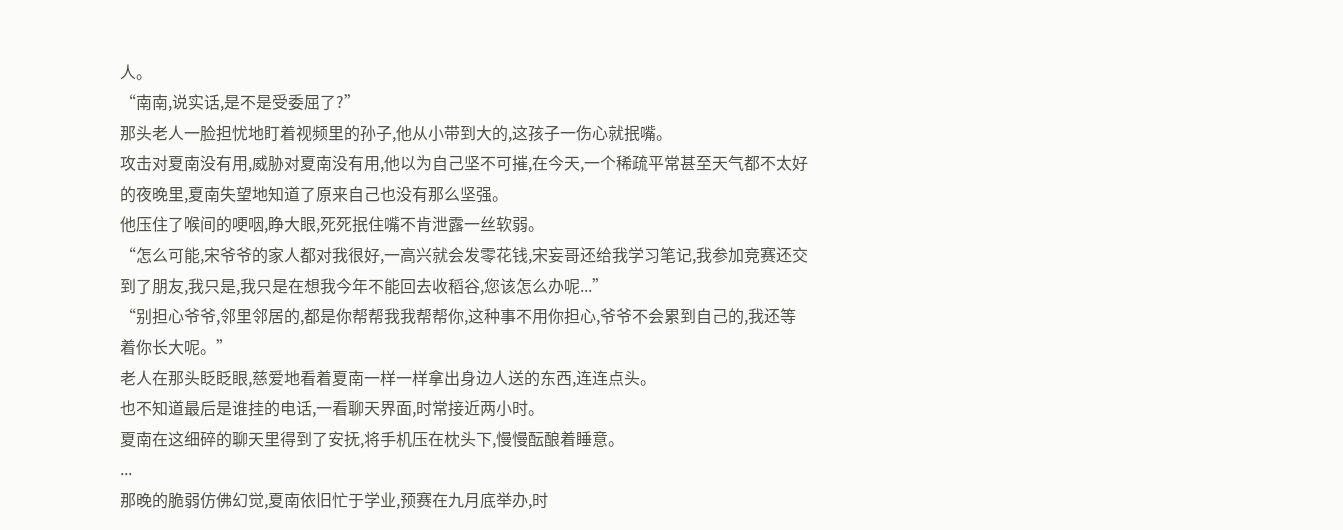人。
“南南,说实话,是不是受委屈了?”
那头老人一脸担忧地盯着视频里的孙子,他从小带到大的,这孩子一伤心就抿嘴。
攻击对夏南没有用,威胁对夏南没有用,他以为自己坚不可摧,在今天,一个稀疏平常甚至天气都不太好的夜晚里,夏南失望地知道了原来自己也没有那么坚强。
他压住了喉间的哽咽,睁大眼,死死抿住嘴不肯泄露一丝软弱。
“怎么可能,宋爷爷的家人都对我很好,一高兴就会发零花钱,宋妄哥还给我学习笔记,我参加竞赛还交到了朋友,我只是,我只是在想我今年不能回去收稻谷,您该怎么办呢...”
“别担心爷爷,邻里邻居的,都是你帮帮我我帮帮你,这种事不用你担心,爷爷不会累到自己的,我还等着你长大呢。”
老人在那头眨眨眼,慈爱地看着夏南一样一样拿出身边人送的东西,连连点头。
也不知道最后是谁挂的电话,一看聊天界面,时常接近两小时。
夏南在这细碎的聊天里得到了安抚,将手机压在枕头下,慢慢酝酿着睡意。
...
那晚的脆弱仿佛幻觉,夏南依旧忙于学业,预赛在九月底举办,时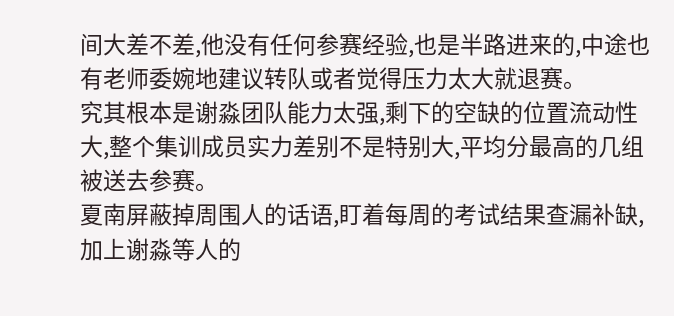间大差不差,他没有任何参赛经验,也是半路进来的,中途也有老师委婉地建议转队或者觉得压力太大就退赛。
究其根本是谢淼团队能力太强,剩下的空缺的位置流动性大,整个集训成员实力差别不是特别大,平均分最高的几组被送去参赛。
夏南屏蔽掉周围人的话语,盯着每周的考试结果查漏补缺,加上谢淼等人的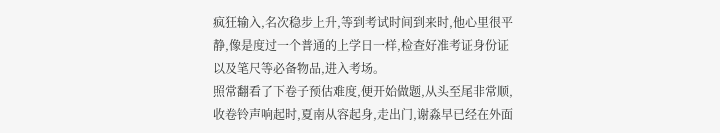疯狂输入,名次稳步上升,等到考试时间到来时,他心里很平静,像是度过一个普通的上学日一样,检查好准考证身份证以及笔尺等必备物品,进入考场。
照常翻看了下卷子预估难度,便开始做题,从头至尾非常顺,收卷铃声响起时,夏南从容起身,走出门,谢淼早已经在外面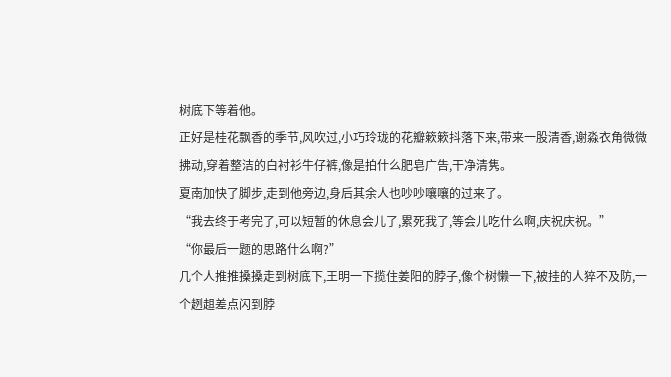树底下等着他。
正好是桂花飘香的季节,风吹过,小巧玲珑的花瓣簌簌抖落下来,带来一股清香,谢淼衣角微微拂动,穿着整洁的白衬衫牛仔裤,像是拍什么肥皂广告,干净清隽。
夏南加快了脚步,走到他旁边,身后其余人也吵吵嚷嚷的过来了。
“我去终于考完了,可以短暂的休息会儿了,累死我了,等会儿吃什么啊,庆祝庆祝。”
“你最后一题的思路什么啊?”
几个人推推搡搡走到树底下,王明一下揽住姜阳的脖子,像个树懒一下,被挂的人猝不及防,一个趔趄差点闪到脖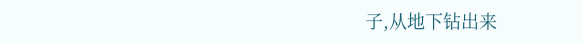子,从地下钻出来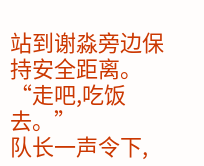站到谢淼旁边保持安全距离。
“走吧,吃饭去。”
队长一声令下,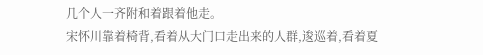几个人一齐附和着跟着他走。
宋怀川靠着椅背,看着从大门口走出来的人群,逡巡着,看着夏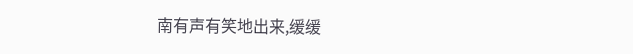南有声有笑地出来,缓缓